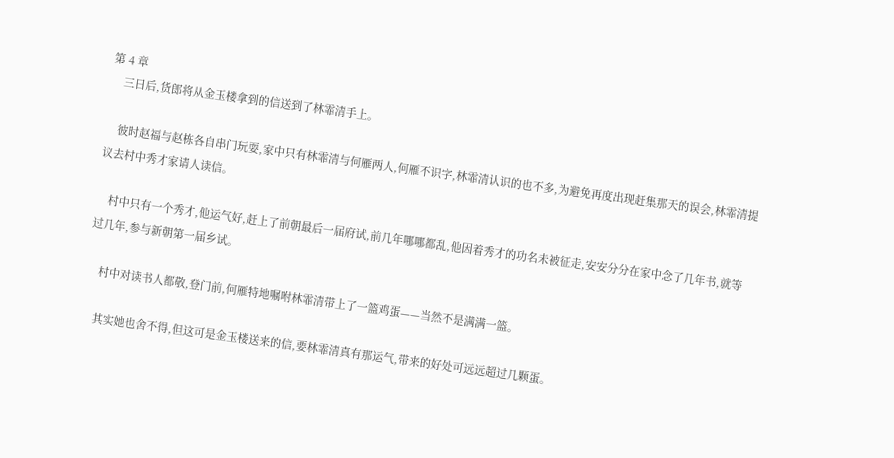第 4 章
    三日后,货郎将从金玉楼拿到的信送到了林霏清手上。

    彼时赵福与赵栋各自串门玩耍,家中只有林霏清与何雁两人,何雁不识字,林霏清认识的也不多,为避免再度出现赶集那天的误会,林霏清提议去村中秀才家请人读信。

    村中只有一个秀才,他运气好,赶上了前朝最后一届府试,前几年哪哪都乱,他因着秀才的功名未被征走,安安分分在家中念了几年书,就等过几年,参与新朝第一届乡试。

    村中对读书人都敬,登门前,何雁特地嘱咐林霏清带上了一篮鸡蛋——当然不是满满一篮。

    其实她也舍不得,但这可是金玉楼送来的信,要林霏清真有那运气,带来的好处可远远超过几颗蛋。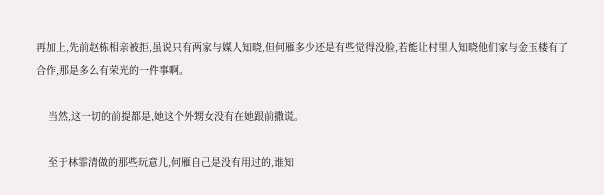再加上,先前赵栋相亲被拒,虽说只有两家与媒人知晓,但何雁多少还是有些觉得没脸,若能让村里人知晓他们家与金玉楼有了合作,那是多么有荣光的一件事啊。

    当然,这一切的前提都是,她这个外甥女没有在她跟前撒谎。

    至于林霏清做的那些玩意儿,何雁自己是没有用过的,谁知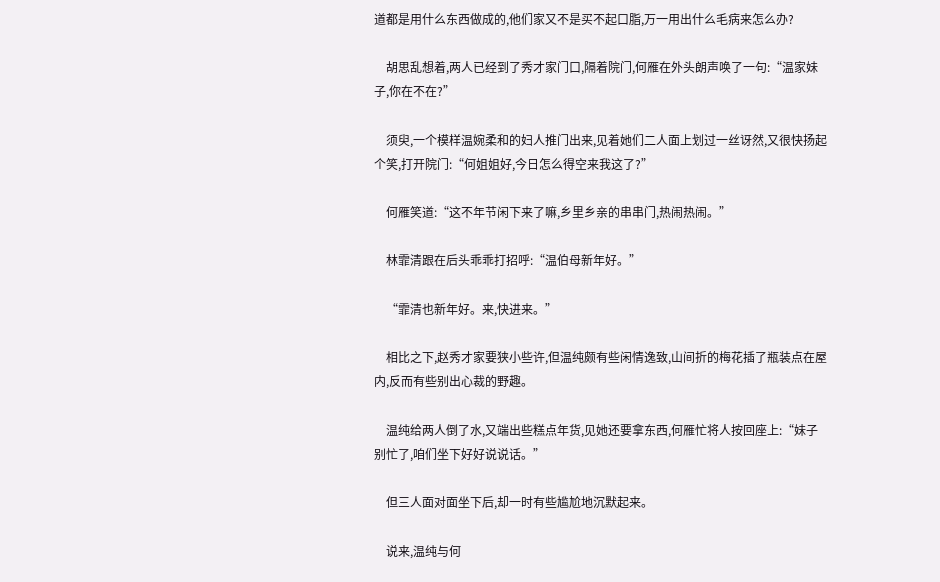道都是用什么东西做成的,他们家又不是买不起口脂,万一用出什么毛病来怎么办?

    胡思乱想着,两人已经到了秀才家门口,隔着院门,何雁在外头朗声唤了一句:“温家妹子,你在不在?”

    须臾,一个模样温婉柔和的妇人推门出来,见着她们二人面上划过一丝讶然,又很快扬起个笑,打开院门:“何姐姐好,今日怎么得空来我这了?”

    何雁笑道:“这不年节闲下来了嘛,乡里乡亲的串串门,热闹热闹。”

    林霏清跟在后头乖乖打招呼:“温伯母新年好。”

    “霏清也新年好。来,快进来。”

    相比之下,赵秀才家要狭小些许,但温纯颇有些闲情逸致,山间折的梅花插了瓶装点在屋内,反而有些别出心裁的野趣。

    温纯给两人倒了水,又端出些糕点年货,见她还要拿东西,何雁忙将人按回座上:“妹子别忙了,咱们坐下好好说说话。”

    但三人面对面坐下后,却一时有些尴尬地沉默起来。

    说来,温纯与何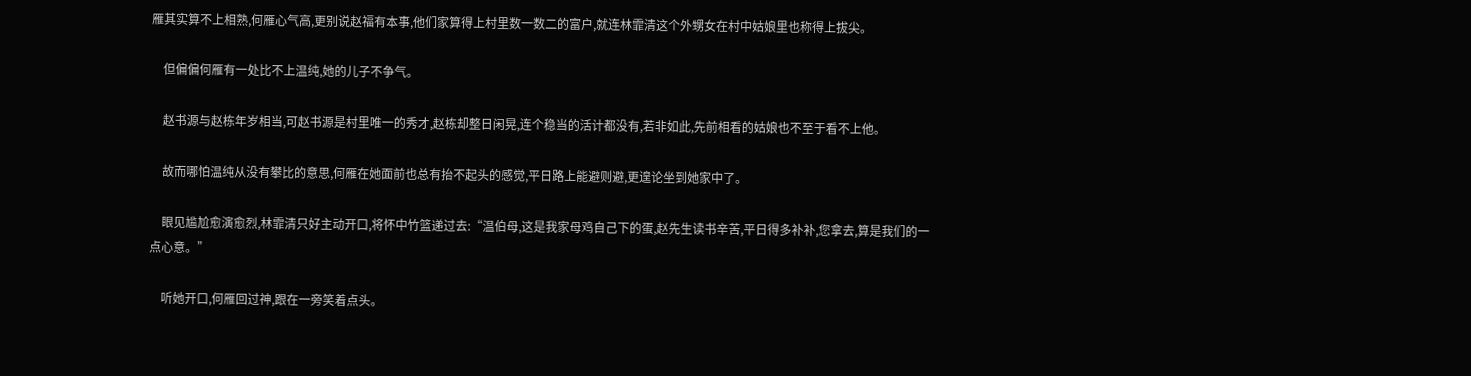雁其实算不上相熟,何雁心气高,更别说赵福有本事,他们家算得上村里数一数二的富户,就连林霏清这个外甥女在村中姑娘里也称得上拔尖。

    但偏偏何雁有一处比不上温纯,她的儿子不争气。

    赵书源与赵栋年岁相当,可赵书源是村里唯一的秀才,赵栋却整日闲晃,连个稳当的活计都没有,若非如此,先前相看的姑娘也不至于看不上他。

    故而哪怕温纯从没有攀比的意思,何雁在她面前也总有抬不起头的感觉,平日路上能避则避,更遑论坐到她家中了。

    眼见尴尬愈演愈烈,林霏清只好主动开口,将怀中竹篮递过去:“温伯母,这是我家母鸡自己下的蛋,赵先生读书辛苦,平日得多补补,您拿去,算是我们的一点心意。”

    听她开口,何雁回过神,跟在一旁笑着点头。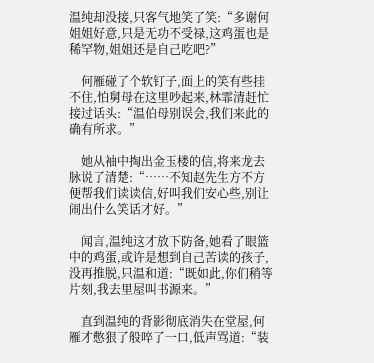温纯却没接,只客气地笑了笑:“多谢何姐姐好意,只是无功不受禄,这鸡蛋也是稀罕物,姐姐还是自己吃吧?”

    何雁碰了个软钉子,面上的笑有些挂不住,怕舅母在这里吵起来,林霏清赶忙接过话头:“温伯母别误会,我们来此的确有所求。”

    她从袖中掏出金玉楼的信,将来龙去脉说了清楚:“……不知赵先生方不方便帮我们读读信,好叫我们安心些,别让闹出什么笑话才好。”

    闻言,温纯这才放下防备,她看了眼篮中的鸡蛋,或许是想到自己苦读的孩子,没再推脱,只温和道:“既如此,你们稍等片刻,我去里屋叫书源来。”

    直到温纯的背影彻底消失在堂屋,何雁才憋狠了般啐了一口,低声骂道:“装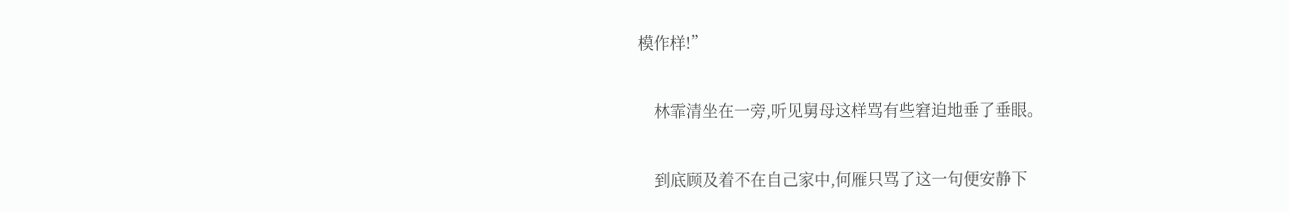模作样!”

    林霏清坐在一旁,听见舅母这样骂有些窘迫地垂了垂眼。

    到底顾及着不在自己家中,何雁只骂了这一句便安静下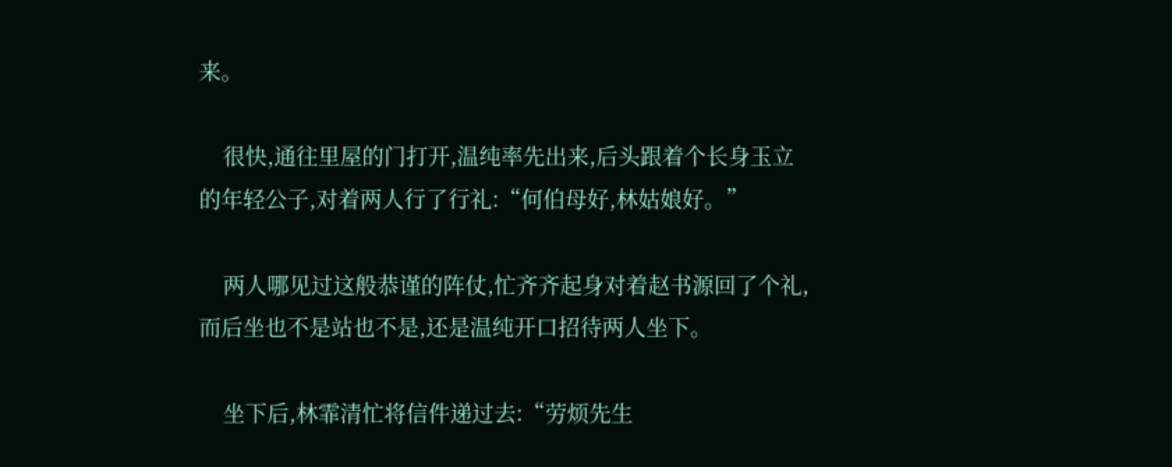来。

    很快,通往里屋的门打开,温纯率先出来,后头跟着个长身玉立的年轻公子,对着两人行了行礼:“何伯母好,林姑娘好。”

    两人哪见过这般恭谨的阵仗,忙齐齐起身对着赵书源回了个礼,而后坐也不是站也不是,还是温纯开口招待两人坐下。

    坐下后,林霏清忙将信件递过去:“劳烦先生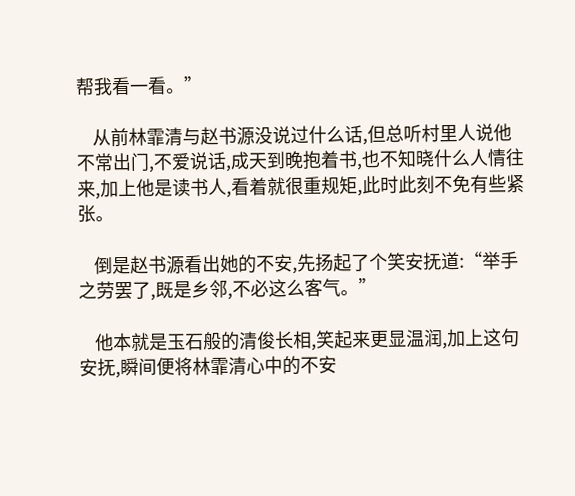帮我看一看。”

    从前林霏清与赵书源没说过什么话,但总听村里人说他不常出门,不爱说话,成天到晚抱着书,也不知晓什么人情往来,加上他是读书人,看着就很重规矩,此时此刻不免有些紧张。

    倒是赵书源看出她的不安,先扬起了个笑安抚道:“举手之劳罢了,既是乡邻,不必这么客气。”

    他本就是玉石般的清俊长相,笑起来更显温润,加上这句安抚,瞬间便将林霏清心中的不安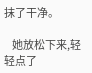抹了干净。

    她放松下来,轻轻点了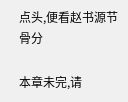点头,便看赵书源节骨分

本章未完,请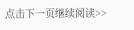点击下一页继续阅读>>